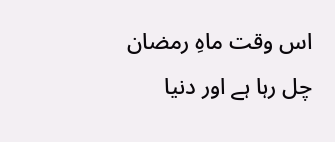اس وقت ماہِ رمضان چل رہا ہے اور دنیا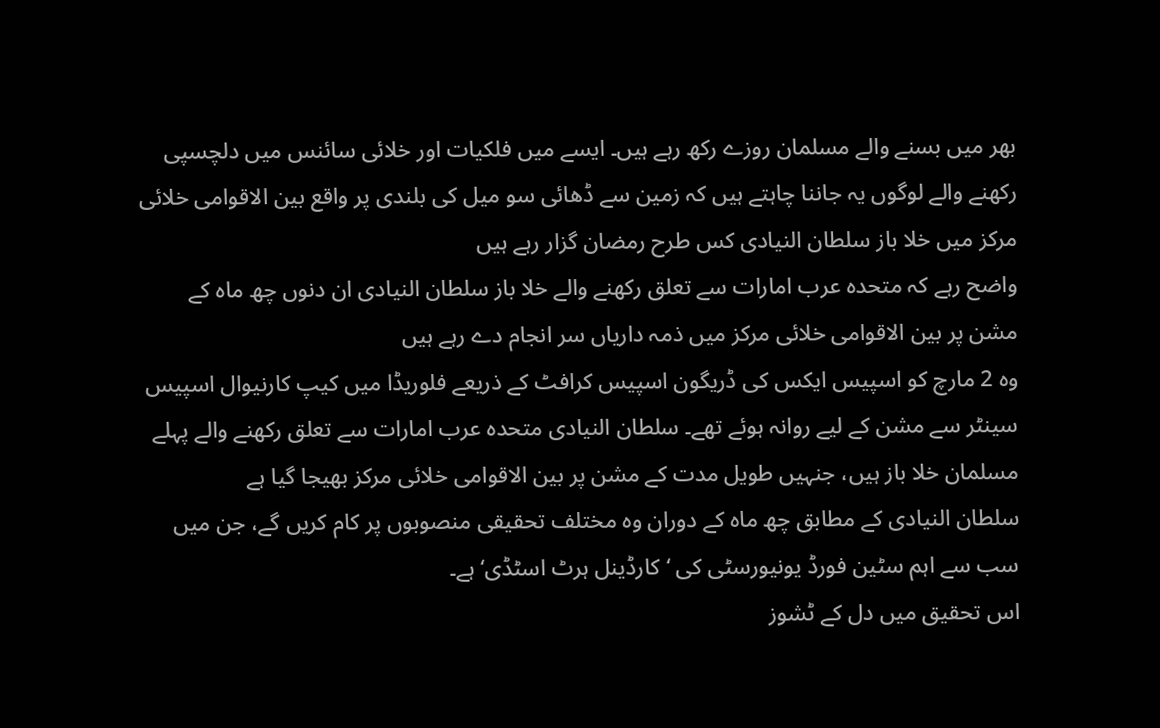بھر میں بسنے والے مسلمان روزے رکھ رہے ہیں۔ ایسے میں فلکیات اور خلائی سائنس میں دلچسپی رکھنے والے لوگوں یہ جاننا چاہتے ہیں کہ زمین سے ڈھائی سو میل کی بلندی پر واقع بین الاقوامی خلائی مرکز میں خلا باز سلطان النیادی کس طرح رمضان گزار رہے ہیں
واضح رہے کہ متحدہ عرب امارات سے تعلق رکھنے والے خلا باز سلطان النیادی ان دنوں چھ ماہ کے مشن پر بین الاقوامی خلائی مرکز میں ذمہ داریاں سر انجام دے رہے ہیں
وہ 2 مارچ کو اسپیس ایکس کی ڈریگون اسپیس کرافٹ کے ذریعے فلوریڈا میں کیپ کارنیوال اسپیس سینٹر سے مشن کے لیے روانہ ہوئے تھے۔ سلطان النیادی متحدہ عرب امارات سے تعلق رکھنے والے پہلے مسلمان خلا باز ہیں، جنہیں طویل مدت کے مشن پر بین الاقوامی خلائی مرکز بھیجا گیا ہے
سلطان النیادی کے مطابق چھ ماہ کے دوران وہ مختلف تحقیقی منصوبوں پر کام کریں گے، جن میں سب سے اہم سٹین فورڈ یونیورسٹی کی ‘کارڈینل ہرٹ اسٹڈی‘ ہے۔
اس تحقیق میں دل کے ٹشوز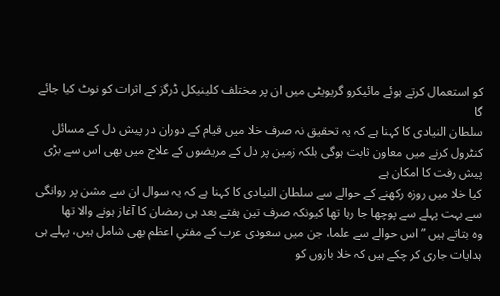کو استعمال کرتے ہوئے مائیکرو گریویٹی میں ان پر مختلف کلینیکل ڈرگز کے اثرات کو نوٹ کیا جائے گا
سلطان النیادی کا کہنا ہے کہ یہ تحقیق نہ صرف خلا میں قیام کے دوران در پیش دل کے مسائل کنٹرول کرنے میں معاون ثابت ہوگی بلکہ زمین پر دل کے مریضوں کے علاج میں بھی اس سے بڑی پیش رفت کا امکان ہے
کیا خلا میں روزہ رکھنے کے حوالے سے سلطان النیادی کا کہنا ہے کہ یہ سوال ان سے مشن پر روانگی سے بہت پہلے سے پوچھا جا رہا تھا کیونکہ صرف تین ہفتے بعد ہی رمضان کا آغاز ہونے والا تھا
وہ بتاتے ہیں ”اس حوالے سے علما، جن میں سعودی عرب کے مفتیِ اعظم بھی شامل ہیں، پہلے ہی ہدایات جاری کر چکے ہیں کہ خلا بازوں کو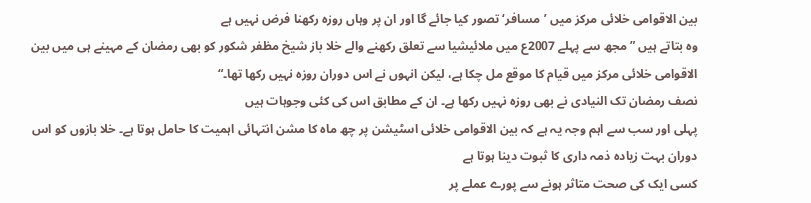بین الاقوامی خلائی مرکز میں ’مسافر‘ تصور کیا جائے گا اور ان پر وہاں روزہ رکھنا فرض نہیں ہے
وہ بتاتے ہیں ”مجھ سے پہلے 2007ع میں ملائیشیا سے تعلق رکھنے والے خلا باز شیخ مظفر شکور کو بھی رمضان کے مہینے ہی میں بین الاقوامی خلائی مرکز میں قیام کا موقع مل چکا ہے، لیکن انہوں نے اس دوران روزہ نہیں رکھا تھا۔“
نصف رمضان تک النیادی نے بھی روزہ نہیں رکھا ہے۔ ان کے مطابق اس کی کئی وجوہات ہیں
پہلی اور سب سے اہم وجہ یہ ہے کہ بین الاقوامی خلائی اسٹیشن پر چھ ماہ کا مشن انتہائی اہمیت کا حامل ہوتا ہے۔ خلا بازوں کو اس دوران بہت زیادہ ذمہ داری کا ثبوت دینا ہوتا ہے
کسی ایک کی صحت متاثر ہونے سے پورے عملے پر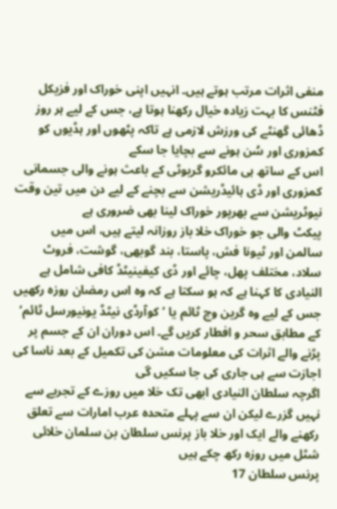منفی اثرات مرتب ہوتے ہیں۔ انہیں اپنی خوراک اور فزیکل فٹنس کا بہت زیادہ خیال رکھنا ہوتا ہے، جس کے لیے ہر روز ڈھائی گھنٹے کی ورزش لازمی ہے تاکہ پٹھوں اور ہڈیوں کو کمزوری اور سُن ہونے سے بچایا جا سکے
اس کے ساتھ ہی مائکرو گریوٹی کے باعث ہونے والی جسمانی کمزوری اور ڈی ہائیڈریشن سے بچنے کے لیے دن میں تین وقت نیوٹریشن سے بھرپور خوراک لینا بھی ضروری ہے
پیکٹ والی جو خوراک خلا باز روزانہ لیتے ہیں، اس میں سالمن اور ٹیونا فش، پاستا، بند گوبھی، گوشت، فروٹ سلاد، مختلف پھل، چائے اور ڈی کیفینیٹڈ کافی شامل ہے
النیادی کا کہنا ہے کہ ہو سکتا ہے کہ وہ اس رمضان روزہ رکھیں جس کے لیے وہ گرین وچ ٹائم یا ’کوآرڈی نیٹڈ یونیورسل ٹائم‘ کے مطابق سحر و افطار کریں گے۔ اس دوران ان کے جسم پر پڑنے والے اثرات کی معلومات مشن کی تکمیل کے بعد ناسا کی اجازت سے ہی جاری کی جا سکیں گی
اگرچہ سلطان النیادی ابھی تک خلا میں روزے کے تجربے سے نہیں گزرے لیکن ان سے پہلے متحدہ عرب امارات سے تعلق رکھنے والے ایک اور خلا باز پرنس سلطان بن سلمان خلائی شٹل میں روزہ رکھ چکے ہیں
پرنس سلطان 17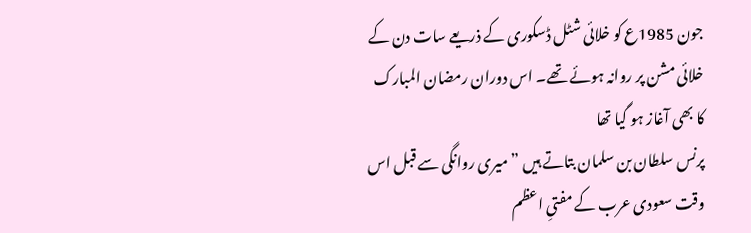جون 1985ع کو خلائی شٹل ڈسکوری کے ذریعے سات دن کے خلائی مشن پر روانہ ہوئے تھے۔ اس دوران رمضان المبارک کا بھی آغاز ہو گیا تھا
پرنس سلطان بن سلمان بتاتے ہیں ”میری روانگی سے قبل اس وقت سعودی عرب کے مفتیِ اعظم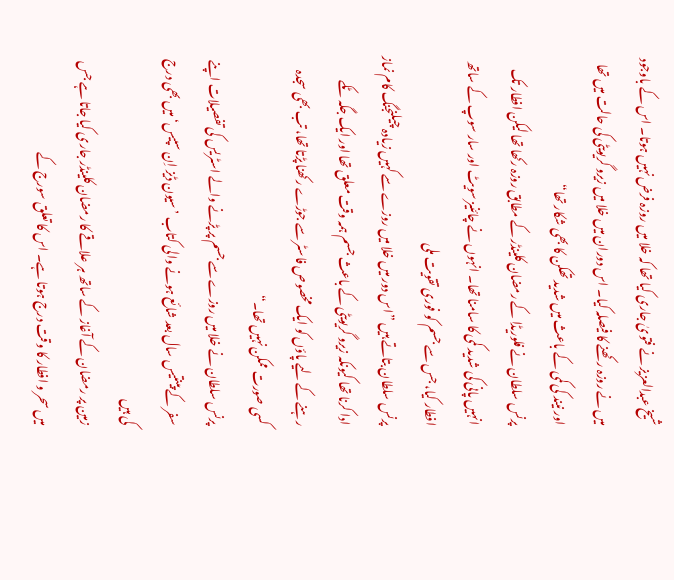شیخ عبدالعزیز نے فتویٰ جاری کیا تھا کہ خلا میں روزہ فرض نہیں ہوتا۔ اس کے باوجود میں نے روزہ رکھنے کا فیصلہ کیا۔ اس دوران میں خلا میں زیرو گریویٹی کی حالت میں تھا اور نیند کی کمی کے باعث میں شدید تھکن کا بھی شکار تھا“
پرنس سلطان نے فلوریڈا کے رمضان کلینڈر کے مطابق روزہ رکھا تھا لیکن افطار تک انہیں پانی کی شدید کمی کا سامنا تھا۔ انہوں نے چائنیز سویٹ اور سار سوپ کے ساتھ افطار کیا، جس سے جسم کو فوری تقویت ملی
پرنس سلطان بتاتے ہیں ”اس دور میں خلا میں روزے سے کہیں زیادہ چیلنجنگ کام نماز ادا کرنا تھا کیونکہ زیرو گریویٹی کے باعث جسم ہمہ وقت معلق تھا اور ایک جگہ ٹکے رہنے کے لیے پاؤں کو ایک مخصوص فاسٹر سے جوڑے رکھنا پڑتا تھا، تب بھی سجدہ کسی صورت ممکن نہیں تھا۔“
پرنس سلطان نے خلا میں روزے سے جسم پر پڑنے والے اسٹریس کی تفصیلات اپنے سفر کے پینتیس سال بعد شائع ہونے والی کتاب ’سیون ڈیز اِن سپیس‘ میں بھی درج کی ہیں
زمین پر رمضان کے آغاز کے ساتھ ہر علاقے کا رمضان کلینڈر جاری کیا جاتا ہے جس میں سحر و افطار کا وقت درج ہوتا ہے۔ اس کا تعلق سورج کے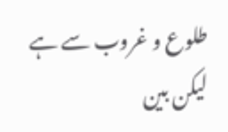طلوع و غروب سے ہے
لیکن بین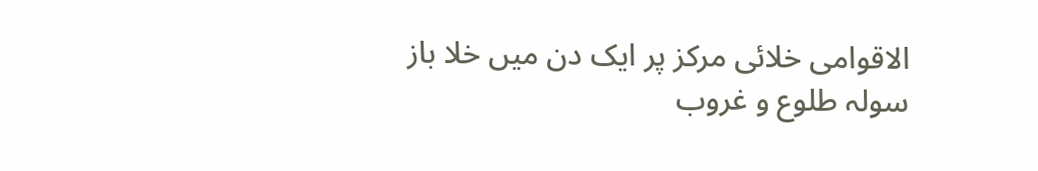الاقوامی خلائی مرکز پر ایک دن میں خلا باز سولہ طلوع و غروب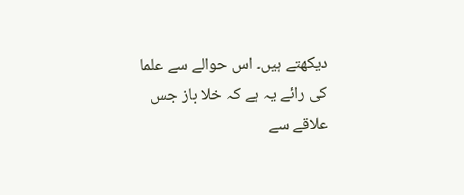دیکھتے ہیں۔ اس حوالے سے علما کی رائے یہ ہے کہ خلا باز جس علاقے سے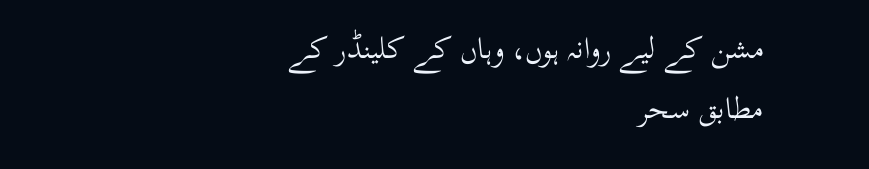مشن کے لیے روانہ ہوں، وہاں کے کلینڈر کے مطابق سحر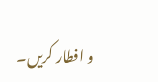و افطار کریں۔